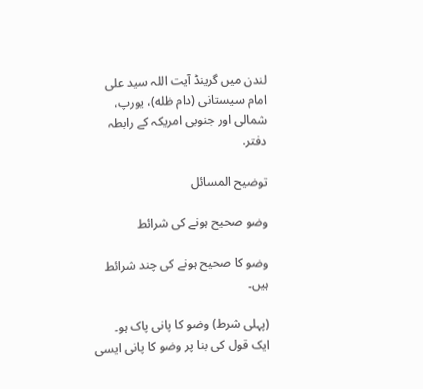لندن میں گرینڈ آیت اللہ سید علی امام سیستانی (دام ظله)، یورپ، شمالی اور جنوبی امریکہ کے رابطہ دفتر.

توضیح المسائل

وضو صحیح ہونے کی شرائط

وضو کا صحیح ہونے کی چند شرائط ہیں۔

(پہلی شرط) وضو کا پانی پاک ہو۔ ایک قول کی بنا پر وضو کا پانی ایسی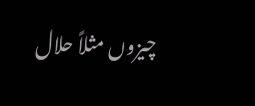چیزوں مثلاً حلال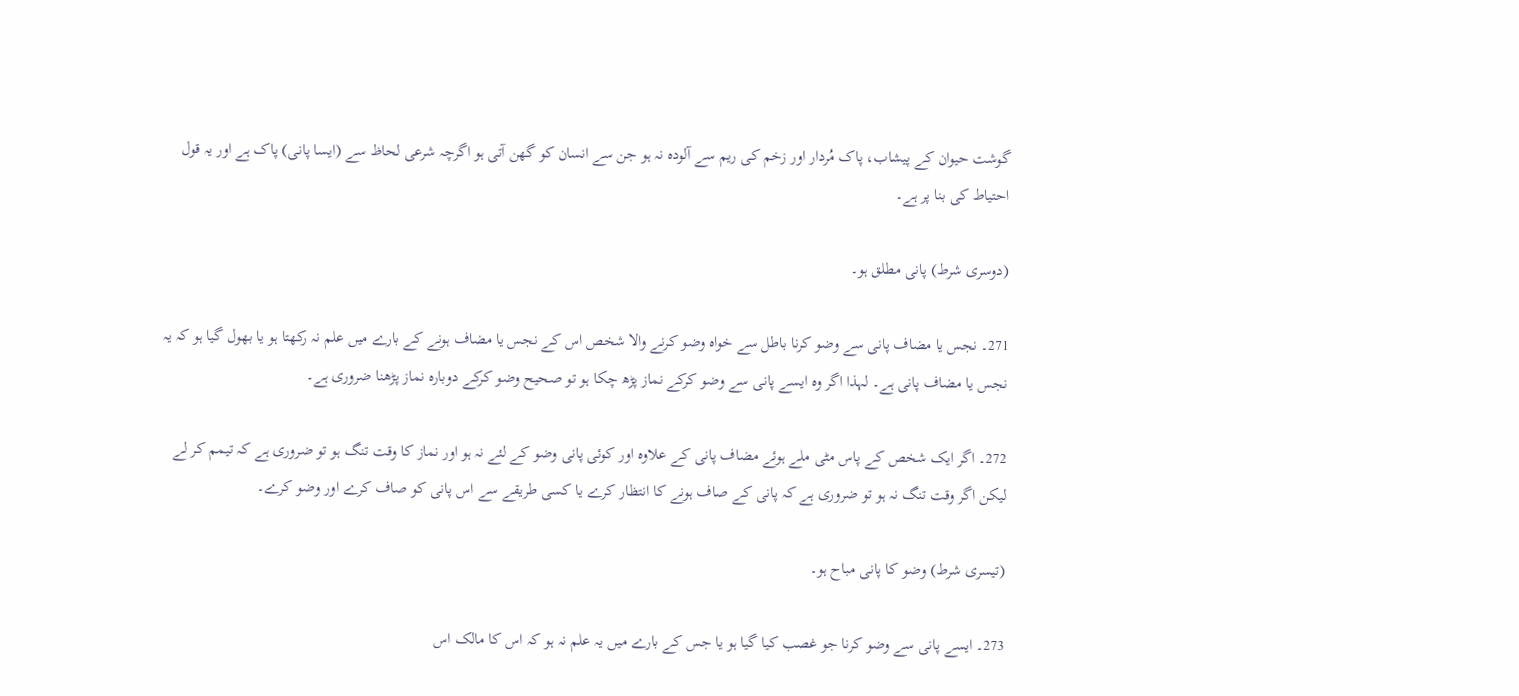گوشت حیوان کے پیشاب، پاک مُردار اور زخم کی ریم سے آلودہ نہ ہو جن سے انسان کو گھن آتی ہو اگرچہ شرعی لحاظ سے (ایسا پانی) پاک ہے اور یہ قول احتیاط کی بنا پر ہے۔

(دوسری شرط) پانی مطلق ہو۔

271۔ نجس یا مضاف پانی سے وضو کرنا باطل سے خواہ وضو کرنے والا شخص اس کے نجس یا مضاف ہونے کے بارے میں علم نہ رکھتا ہو یا بھول گیا ہو کہ یہ نجس یا مضاف پانی ہے۔ لہذا اگر وہ ایسے پانی سے وضو کرکے نماز پڑھ چکا ہو تو صحیح وضو کرکے دوبارہ نماز پڑھنا ضروری ہے۔

272۔ اگر ایک شخص کے پاس مٹی ملے ہوئے مضاف پانی کے علاوہ اور کوئی پانی وضو کے لئے نہ ہو اور نماز کا وقت تنگ ہو تو ضروری ہے کہ تیمم کر لے لیکن اگر وقت تنگ نہ ہو تو ضروری ہے کہ پانی کے صاف ہونے کا انتظار کرے یا کسی طریقے سے اس پانی کو صاف کرے اور وضو کرے۔

(تیسری شرط) وضو کا پانی مباح ہو۔

273۔ ایسے پانی سے وضو کرنا جو غصب کیا گیا ہو یا جس کے بارے میں یہ علم نہ ہو کہ اس کا مالک اس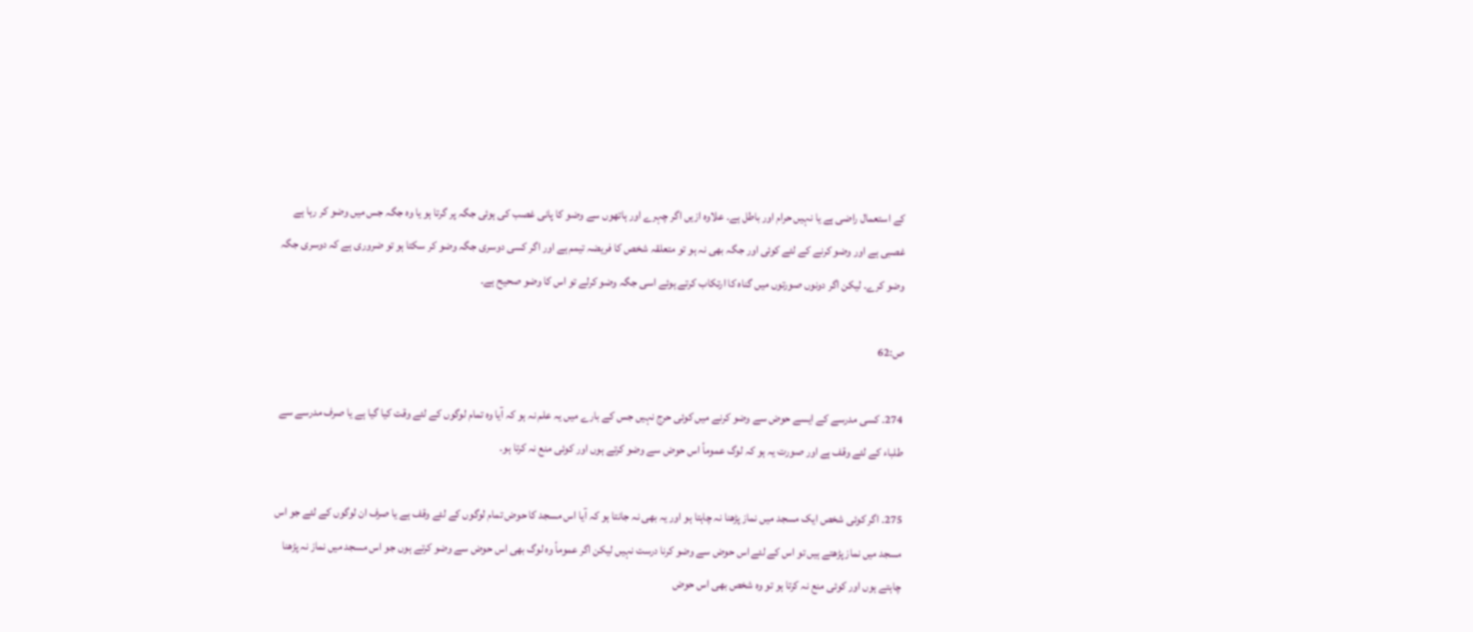کے استعمال راضی ہے یا نہیں حرام اور باطل ہے۔ علاوہ ازیں اگر چہرے اور ہاتھوں سے وضو کا پانی غصب کی ہوئی جگہ پر گرتا ہو یا وہ جگہ جس میں وضو کر رہا ہے غصبی ہے اور وضو کرنے کے لئے کوئی اور جگہ بھی نہ ہو تو متعلقہ شخص کا فریضہ تیمم ہے اور اگر کسی دوسری جگہ وضو کر سکتا ہو تو ضروری ہے کہ دوسری جگہ وضو کرے۔ لیکن اگر دونوں صورتوں میں گناہ کا ارتکاب کرتے ہوئے اسی جگہ وضو کرلے تو اس کا وضو صحیح ہے۔

ص:62

274۔ کسی مدرسے کے ایسے حوض سے وضو کرنے میں کوئی حرج نہیں جس کے بارے میں یہ علم نہ ہو کہ آیا وہ تمام لوگوں کے لئے وقت کیا گیا ہے یا صرف مدرسے سے طلباء کے لئے وقف ہے اور صورت یہ ہو کہ لوگ عموماً اس حوض سے وضو کرتے ہوں اور کوئی منع نہ کرتا ہو۔

275۔ اگر کوئی شخص ایک مسجد میں نماز پڑھنا نہ چاہتا ہو اور یہ بھی نہ جانتا ہو کہ آیا اس مسجد کا حوض تمام لوگوں کے لئے وقف ہے یا صرف ان لوگوں کے لئے جو اس مسجد میں نماز پڑھتے ہیں تو اس کے لئے اس حوض سے وضو کرنا درست نہیں لیکن اگر عموماً وہ لوگ بھی اس حوض سے وضو کرتے ہوں جو اس مسجد میں نماز نہ پڑھنا چاہتے ہوں اور کوئی منع نہ کرتا ہو تو وہ شخص بھی اس حوض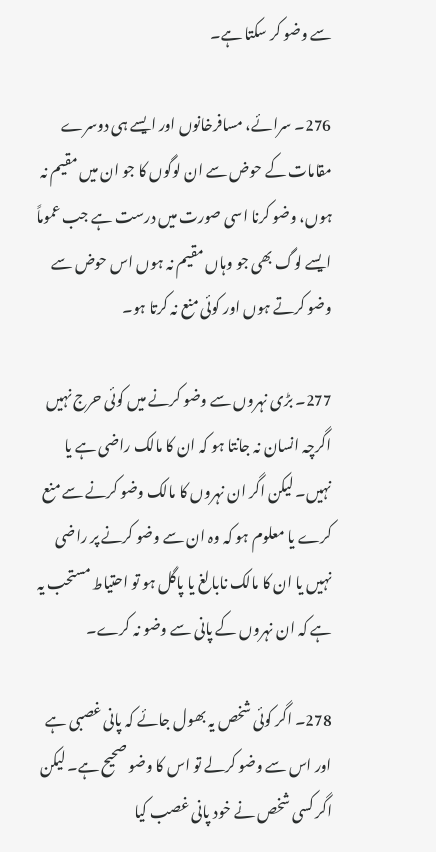سے وضو کر سکتا ہے۔

276۔ سرائے، مسافرخانوں اور ایسے ہی دوسرے مقامات کے حوض سے ان لوگوں کا جو ان میں مقیم نہ ہوں، وضو کرنا اسی صورت میں درست ہے جب عموماً ایسے لوگ بھی جو وہاں مقیم نہ ہوں اس حوض سے وضو کرتے ہوں اور کوئی منع نہ کرتا ہو۔

277۔ بڑی نہروں سے وضو کرنے میں کوئی حرج نہیں اگرچہ انسان نہ جانتا ہو کہ ان کا مالک راضی ہے یا نہیں۔ لیکن اگر ان نہروں کا مالک وضو کرنے سے منع کرے یا معلوم ہو کہ وہ ان سے وضو کرنے پر راضی نہیں یا ان کا مالک نابالغ یا پاگل ہو تو احتیاط مستحب یہ ہے کہ ان نہروں کے پانی سے وضو نہ کرے۔

278۔ اگر کوئی شخص یہ بھول جائے کہ پانی غصبی ہے اور اس سے وضو کرلے تو اس کا وضو صحیح ہے۔ لیکن اگر کسی شخص نے خود پانی غصب کیا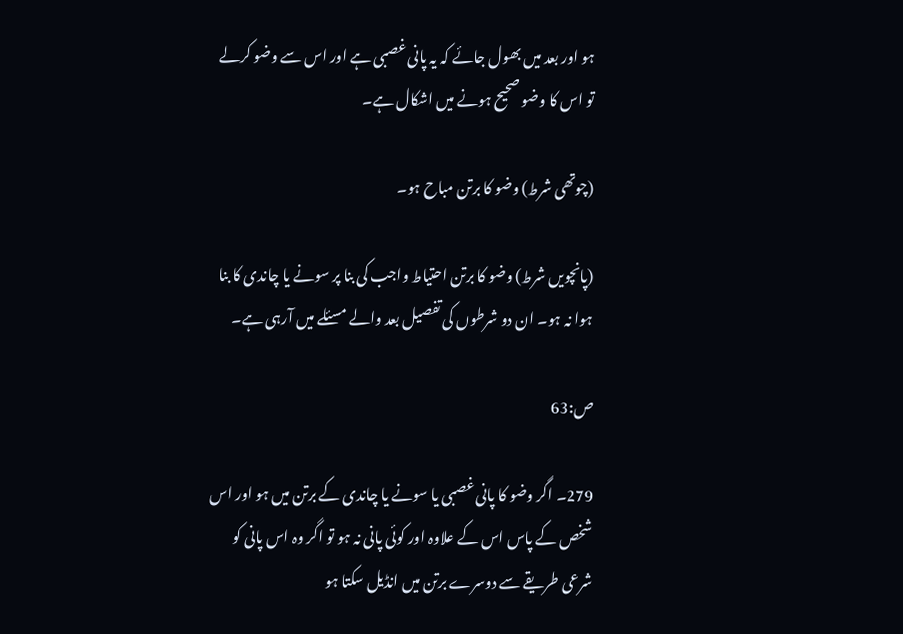ہو اور بعد میں بھول جائے کہ یہ پانی غصبی ہے اور اس سے وضو کرلے تو اس کا وضو صحیح ہونے میں اشکال ہے۔

(چوتھی شرط) وضو کا برتن مباح ہو۔

(پانچویں شرط) وضو کا برتن احتیاط واجب کی بنا پر سونے یا چاندی کا بنا ہوا نہ ہو۔ ان دو شرطوں کی تفصیل بعد والے مسئلے میں آرہی ہے۔

ص:63

279۔ اگر وضو کا پانی غصبی یا سونے یا چاندی کے برتن میں ہو اور اس شخص کے پاس اس کے علاوہ اور کوئی پانی نہ ہو تو اگر وہ اس پانی کو شرعی طریقے سے دوسرے برتن میں انڈیل سکتا ہو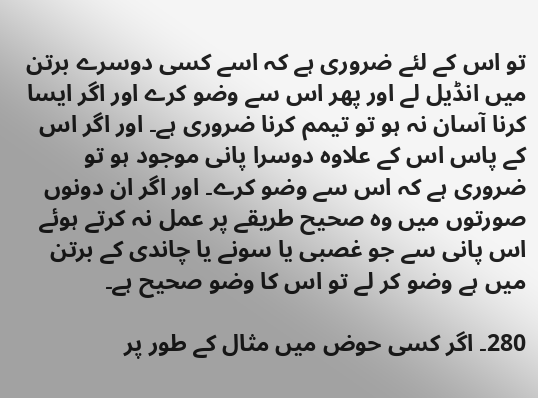تو اس کے لئے ضروری ہے کہ اسے کسی دوسرے برتن میں انڈیل لے اور پھر اس سے وضو کرے اور اگر ایسا کرنا آسان نہ ہو تو تیمم کرنا ضروری ہے۔ اور اگر اس کے پاس اس کے علاوہ دوسرا پانی موجود ہو تو ضروری ہے کہ اس سے وضو کرے۔ اور اگر ان دونوں صورتوں میں وہ صحیح طریقے پر عمل نہ کرتے ہوئے اس پانی سے جو غصبی یا سونے یا چاندی کے برتن میں ہے وضو کر لے تو اس کا وضو صحیح ہے۔

280۔ اگر کسی حوض میں مثال کے طور پر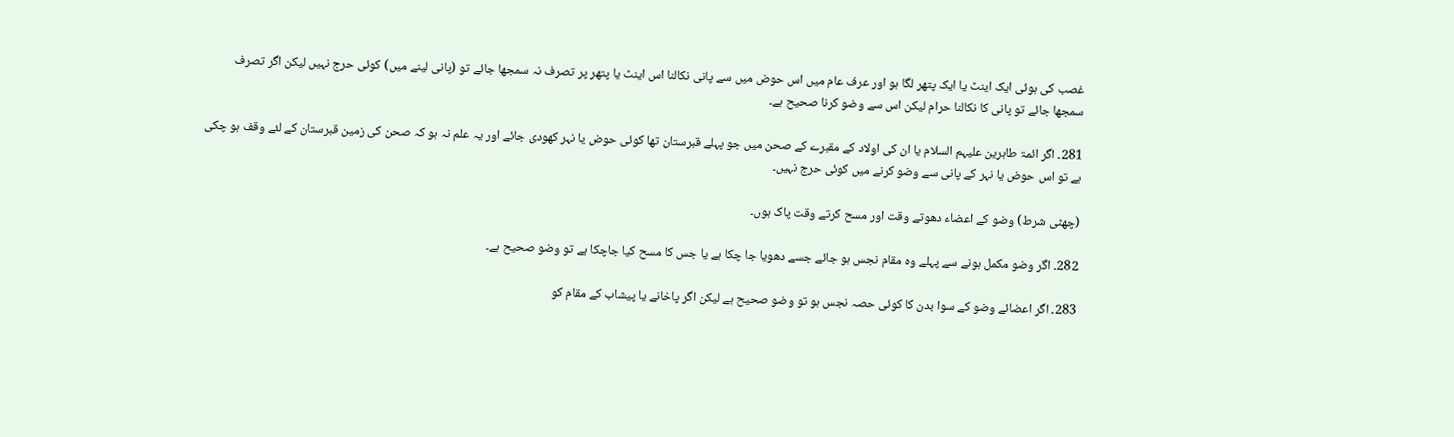غصب کی ہوئی ایک اینٹ یا ایک پتھر لگا ہو اور عرف عام میں اس حوض میں سے پانی نکالنا اس اینٹ یا پتھر پر تصرف نہ سمجھا جائے تو (پانی لینے میں) کوئی حرج نہیں لیکن اگر تصرف سمجھا جائے تو پانی کا نکالنا حرام لیکن اس سے وضو کرنا صحیح ہے۔

281۔ اگر ائمۃ طاہرین علیہم السلام یا ان کی اولاد کے مقبرے کے صحن میں جو پہلے قبرستان تھا کوئی حوض یا نہر کھودی جائے اور یہ علم نہ ہو کہ صحن کی زمین قبرستان کے لئے وقف ہو چکی ہے تو اس حوض یا نہر کے پانی سے وضو کرنے میں کوئی حرج نہیں۔

(چھٹی شرط) وضو کے اعضاء دھوتے وقت اور مسح کرتے وقت پاک ہوں۔

282۔ اگر وضو مکمل ہونے سے پہلے وہ مقام نجس ہو جائے جسے دھویا جا چکا ہے یا جس کا مسح کیا جاچکا ہے تو وضو صحیح ہے۔

283۔ اگر اعضائے وضو کے سوا بدن کا کوئی حصہ نجس ہو تو وضو صحیح ہے لیکن اگر پاخانے یا پیشاب کے مقام کو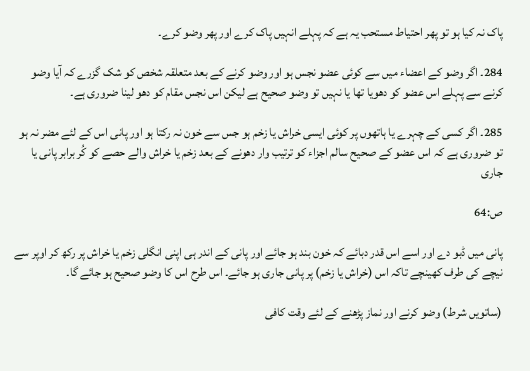پاک نہ کیا ہو تو پھر احتیاط مستحب یہ ہے کہ پہلے انہیں پاک کرے اور پھر وضو کرے۔

284۔ اگر وضو کے اعضاء میں سے کوئی عضو نجس ہو اور وضو کرنے کے بعد متعلقہ شخص کو شک گزرے کہ آیا وضو کرنے سے پہلے اس عضو کو دھویا تھا یا نہیں تو وضو صحیح ہے لیکن اس نجس مقام کو دھو لینا ضروری ہے۔

285۔ اگر کسی کے چہرے یا ہاتھوں پر کوئی ایسی خراش یا زخم ہو جس سے خون نہ رکتا ہو اور پانی اس کے لئے مضر نہ ہو تو ضروری ہے کہ اس عضو کے صحیح سالم اجزاء کو ترتیب وار دھونے کے بعد زخم یا خراش والے حصے کو کُر برابر پانی یا جاری

ص:64

پانی میں ڈبو دے اور اسے اس قدر دبائے کہ خون بند ہو جائے اور پانی کے اندر ہی اپنی انگلی زخم یا خراش پر رکھ کر اوپر سے نیچے کی طرف کھینچے تاکہ اس (خراش یا زخم) پر پانی جاری ہو جائے۔ اس طرح اس کا وضو صحیح ہو جائے گا۔

(ساتویں شرط) وضو کرنے اور نماز پڑھنے کے لئے وقت کافی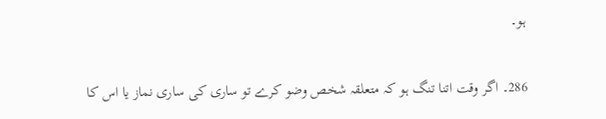ہو۔

286۔ اگر وقت اتنا تنگ ہو کہ متعلقہ شخص وضو کرے تو ساری کی ساری نماز یا اس کا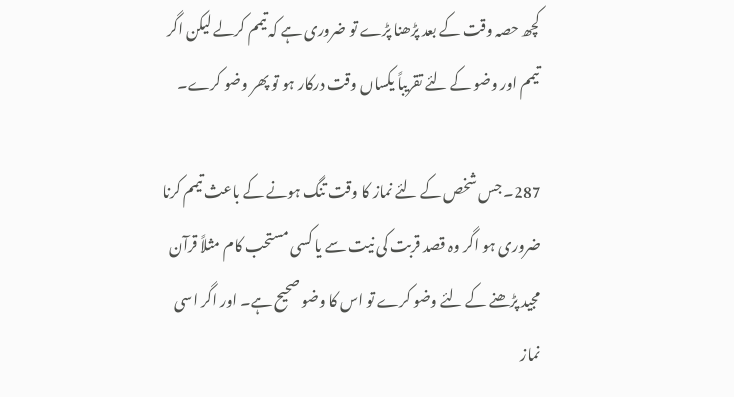کچھ حصہ وقت کے بعد پڑھنا پڑے تو ضروری ہے کہ تیمم کرلے لیکن اگر تیمم اور وضو کے لئے تقریباً یکساں وقت درکار ہو تو پھر وضو کرے۔

287۔ جس شخص کے لئے نماز کا وقت تنگ ہونے کے باعث تیمم کرنا ضروری ہو اگر وہ قصد قربت کی نیت سے یا کسی مستحب کام مثلاً قرآن مجید پڑھنے کے لئے وضو کرے تو اس کا وضو صحیح ہے۔ اور اگر اسی نماز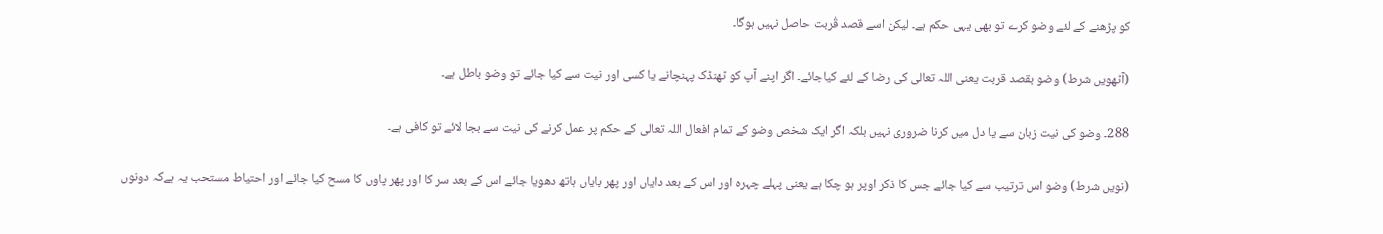کو پڑھنے کے لئے وضو کرے تو بھی یہی حکم ہے۔ لیکن اسے قصد قُربت حاصل نہیں ہوگا۔

(آٹھویں شرط) وضو بقصد قربت یعنی اللہ تعالی کی رضا کے لئے کیاجائے۔ اگر اپنے آپ کو ٹھنڈک پہنچانے یا کسی اور نیت سے کیا جائے تو وضو باطل ہے۔

288۔ وضو کی نیت زبان سے یا دل میں کرنا ضروری نہیں بلکہ اگر ایک شخص وضو کے تمام افعال اللہ تعالی کے حکم پر عمل کرنے کی نیت سے بجا لائے تو کافی ہے۔

(نویں شرط) وضو اس ترتیب سے کیا جائے جس کا ذکر اوپر ہو چکا ہے یعنی پہلے چہرہ اور اس کے بعد دایاں اور پھر بایاں ہاتھ دھویا جائے اس کے بعد سر کا اور پھر پاوں کا مسح کیا جائے اور احتیاط مستحب یہ ہےکہ دونوں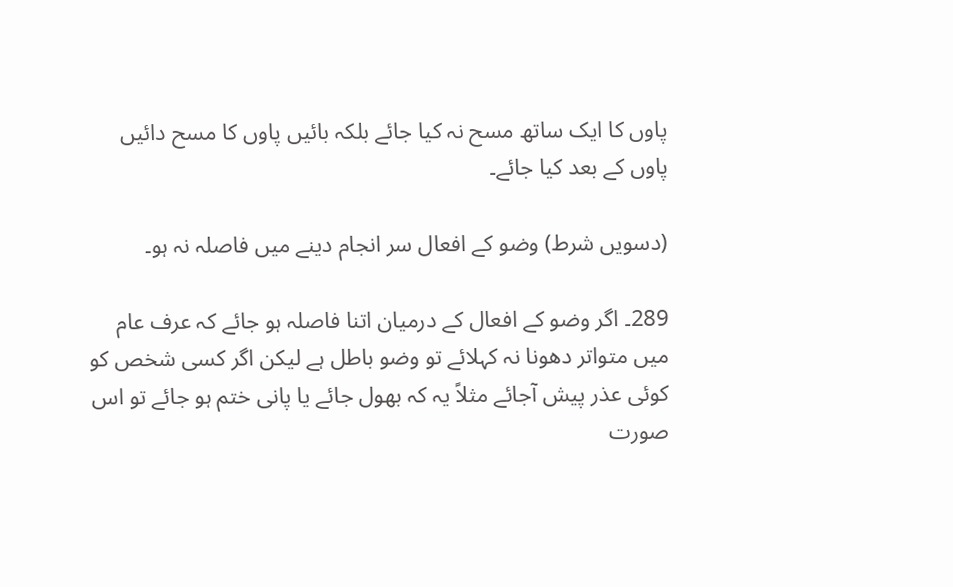پاوں کا ایک ساتھ مسح نہ کیا جائے بلکہ بائیں پاوں کا مسح دائیں پاوں کے بعد کیا جائے۔

(دسویں شرط) وضو کے افعال سر انجام دینے میں فاصلہ نہ ہو۔

289۔ اگر وضو کے افعال کے درمیان اتنا فاصلہ ہو جائے کہ عرف عام میں متواتر دھونا نہ کہلائے تو وضو باطل ہے لیکن اگر کسی شخص کو کوئی عذر پیش آجائے مثلاً یہ کہ بھول جائے یا پانی ختم ہو جائے تو اس صورت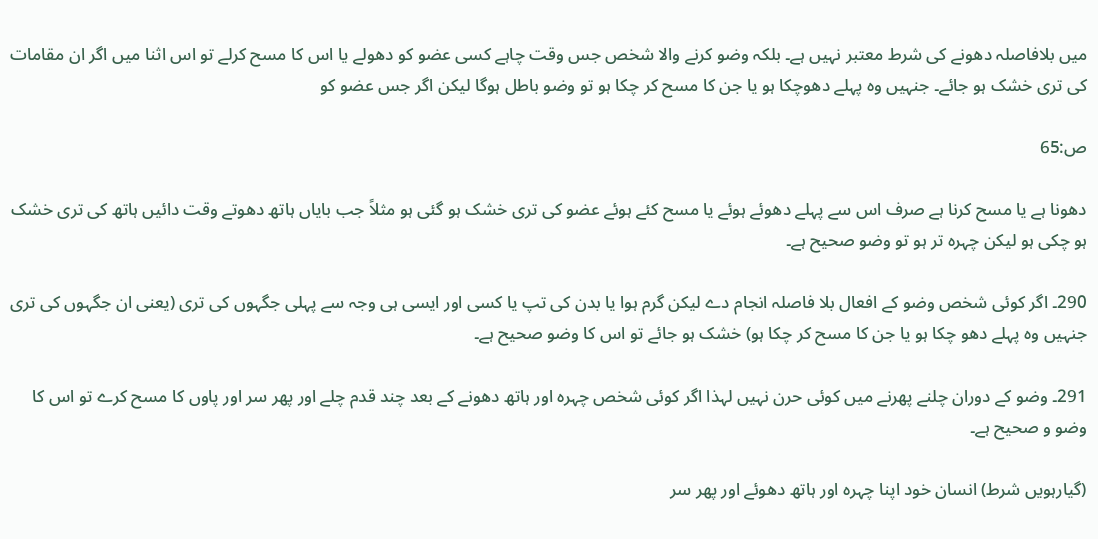میں بلافاصلہ دھونے کی شرط معتبر نہیں ہے۔ بلکہ وضو کرنے والا شخص جس وقت چاہے کسی عضو کو دھولے یا اس کا مسح کرلے تو اس اثنا میں اگر ان مقامات کی تری خشک ہو جائے۔ جنہیں وہ پہلے دھوچکا ہو یا جن کا مسح کر چکا ہو تو وضو باطل ہوگا لیکن اگر جس عضو کو

ص:65

دھونا ہے یا مسح کرنا ہے صرف اس سے پہلے دھوئے ہوئے یا مسح کئے ہوئے عضو کی تری خشک ہو گئی ہو مثلاً جب بایاں ہاتھ دھوتے وقت دائیں ہاتھ کی تری خشک ہو چکی ہو لیکن چہرہ تر ہو تو وضو صحیح ہے۔

290۔ اگر کوئی شخص وضو کے افعال بلا فاصلہ انجام دے لیکن گرم ہوا یا بدن کی تپ یا کسی اور ایسی ہی وجہ سے پہلی جگہوں کی تری (یعنی ان جگہوں کی تری جنہیں وہ پہلے دھو چکا ہو یا جن کا مسح کر چکا ہو) خشک ہو جائے تو اس کا وضو صحیح ہے۔

291۔ وضو کے دوران چلنے پھرنے میں کوئی حرن نہیں لہذا اگر کوئی شخص چہرہ اور ہاتھ دھونے کے بعد چند قدم چلے اور پھر سر اور پاوں کا مسح کرے تو اس کا وضو و صحیح ہے۔

(گیارہویں شرط) انسان خود اپنا چہرہ اور ہاتھ دھوئے اور پھر سر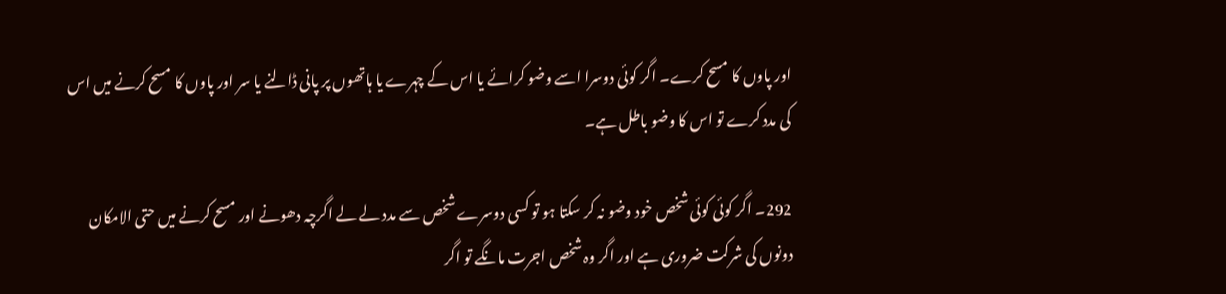اور پاوں کا مسح کرے۔ اگر کوئی دوسرا اسے وضو کرائے یا اس کے چہرے یا ہاتھوں پر پانی ڈالنے یا سر اور پاوں کا مسح کرنے میں اس کی مدد کرے تو اس کا وضو باطل ہے۔

292۔ اگر کوئی کوئی شخص خود وضو نہ کر سکتا ہو تو کسی دوسرے شخص سے مدد لے لے اگرچہ دھونے اور مسح کرنے میں حتی الامکان دونوں کی شرکت ضروری ہے اور اگر وہ شخص اجرت مانگے تو اگر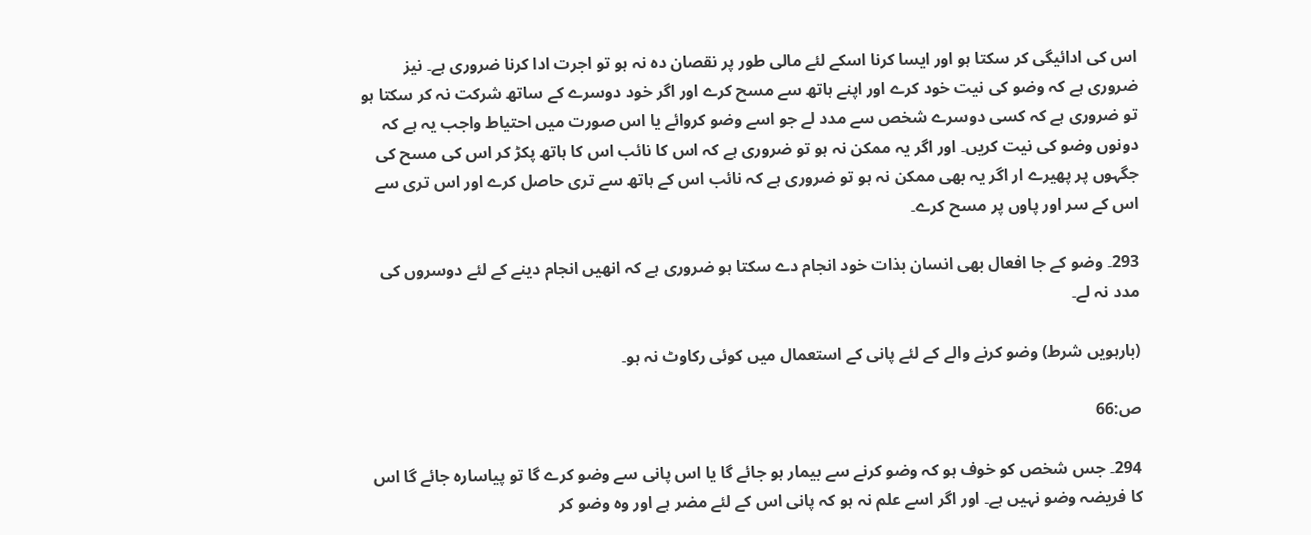اس کی ادائیگی کر سکتا ہو اور ایسا کرنا اسکے لئے مالی طور پر نقصان دہ نہ ہو تو اجرت ادا کرنا ضروری ہے۔ نیز ضروری ہے کہ وضو کی نیت خود کرے اور اپنے ہاتھ سے مسح کرے اور اگر خود دوسرے کے ساتھ شرکت نہ کر سکتا ہو تو ضروری ہے کہ کسی دوسرے شخص سے مدد لے جو اسے وضو کروائے یا اس صورت میں احتیاط واجب یہ ہے کہ دونوں وضو کی نیت کریں۔ اور اگر یہ ممکن نہ ہو تو ضروری ہے کہ اس کا نائب اس کا ہاتھ پکڑ کر اس کی مسح کی جگہوں پر پھیرے ار اگر یہ بھی ممکن نہ ہو تو ضروری ہے کہ نائب اس کے ہاتھ سے تری حاصل کرے اور اس تری سے اس کے سر اور پاوں پر مسح کرے۔

293۔ وضو کے جا افعال بھی انسان بذات خود انجام دے سکتا ہو ضروری ہے کہ انھیں انجام دینے کے لئے دوسروں کی مدد نہ لے۔

(بارہویں شرط) وضو کرنے والے کے لئے پانی کے استعمال میں کوئی رکاوٹ نہ ہو۔

ص:66

294۔ جس شخص کو خوف ہو کہ وضو کرنے سے بیمار ہو جائے گا یا اس پانی سے وضو کرے گا تو پیاسارہ جائے گا اس کا فریضہ وضو نہیں ہے۔ اور اگر اسے علم نہ ہو کہ پانی اس کے لئے مضر ہے اور وہ وضو کر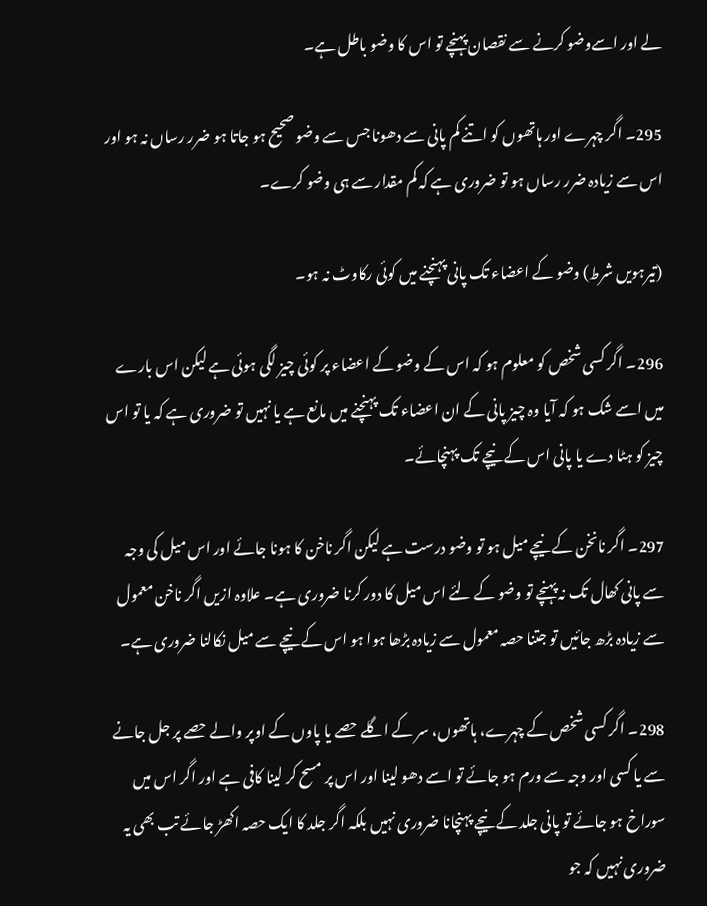لے اور اسےوضو کرنے سے نقصان پہنچے تو اس کا وضو باطل ہے۔

295۔ اگر چہرے اور ہاتھوں کو اتنے کم پانی سے دھونا جس سے وضو صحیح ہو جاتا ہو ضرر رساں نہ ہو اور اس سے زیادہ ضرر رساں ہو تو ضروری ہے کہ کم مقدار سے ہی وضو کرے۔

(تیرہویں شرط) وضو کے اعضاء تک پانی پہنچنے میں کوئی رکاوٹ نہ ہو۔

296۔ اگر کسی شخص کو معلوم ہو کہ اس کے وضو کے اعضاء پر کوئی چیز لگی ہوئی ہے لیکن اس بارے میں اسے شک ہو کہ آیا وہ چیز پانی کے ان اعضاء تک پہنچنے میں مانع ہے یا نہیں تو ضروری ہے کہ یا تو اس چیز کو ہٹا دے یا پانی اس کے نیچے تک پہنچائے۔

297۔ اگر نانخن کے نیچے میل ہو تو وضو درست ہے لیکن اگر ناخن کا ہونا جائے اور اس میل کی وجہ سے پانی کھال تک نہ پہنچے تو وضو کے لئے اس میل کا دور کرنا ضروری ہے۔ علاوہ ازیں اگر ناخن معمول سے زیادہ بڑھ جائیں تو جتنا حصہ معمول سے زیادہ بڑھا ہوا ہو اس کے نیچے سے میل نکالنا ضروری ہے۔

298۔ اگر کسی شخص کے چہرے، ہاتھوں، سر کے اگلے حصے یا پاوں کے اوپر والے حصے پر جل جانے سے یا کسی اور وجہ سے ورم ہو جائے تو اسے دھو لینا اور اس پر مسح کر لینا کافی ہے اور اگر اس میں سوراخ ہو جائے تو پانی جلد کے نیچے پہنچانا ضروری نہیں بلکہ اگر جلد کا ایک حصہ اکھڑ جائے تب بھی یہ ضروری نہیں کہ جو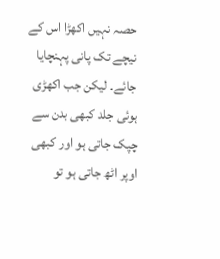حصہ نہیں اکھڑا اس کے نیچے تک پانی پہنچایا جائے۔ لیکن جب اکھڑی ہوئی جلد کبھی بدن سے چپک جاتی ہو اور کبھی اوپر اٹھ جاتی ہو تو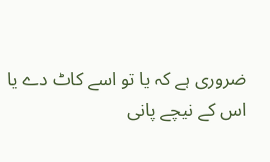ضروری ہے کہ یا تو اسے کاٹ دے یا اس کے نیچے پانی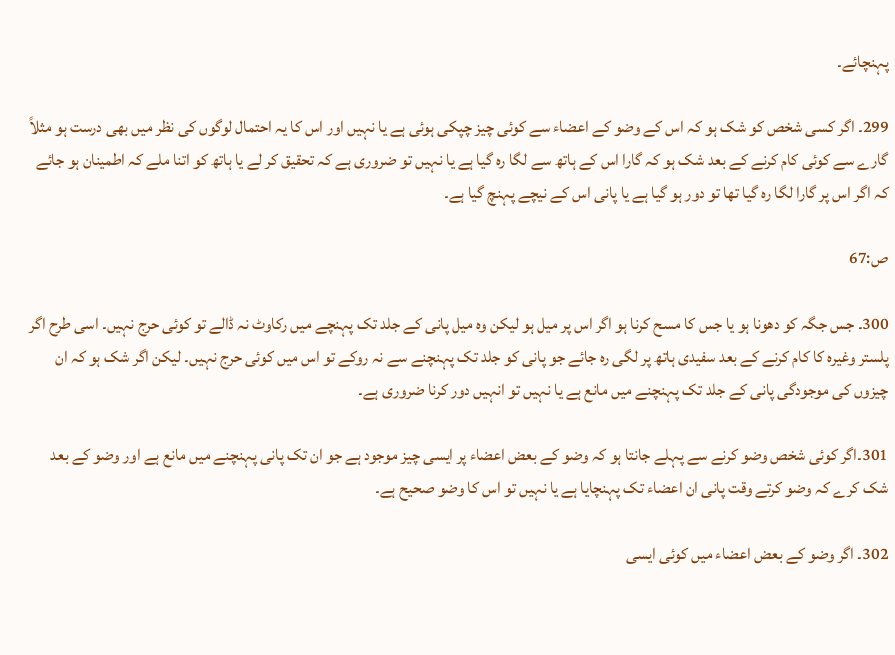پہنچائے۔

299۔ اگر کسی شخص کو شک ہو کہ اس کے وضو کے اعضاء سے کوئی چیز چپکی ہوئی ہے یا نہیں اور اس کا یہ احتمال لوگوں کی نظر میں بھی درست ہو مثلاً گارے سے کوئی کام کرنے کے بعد شک ہو کہ گارا اس کے ہاتھ سے لگا رہ گیا ہے یا نہیں تو ضروری ہے کہ تحقیق کر لے یا ہاتھ کو اتنا ملے کہ اطمینان ہو جائے کہ اگر اس پر گارا لگا رہ گیا تھا تو دور ہو گیا ہے یا پانی اس کے نیچے پہنچ گیا ہے۔

ص:67

300۔ جس جگہ کو دھونا ہو یا جس کا مسح کرنا ہو اگر اس پر میل ہو لیکن وہ میل پانی کے جلد تک پہنچے میں رکاوٹ نہ ڈالے تو کوئی حرج نہیں۔ اسی طرح اگر پلستر وغیرہ کا کام کرنے کے بعد سفیدی ہاتھ پر لگی رہ جائے جو پانی کو جلد تک پہنچنے سے نہ روکے تو اس میں کوئی حرج نہیں۔ لیکن اگر شک ہو کہ ان چیزوں کی موجودگی پانی کے جلد تک پہنچنے میں مانع ہے یا نہیں تو انہیں دور کرنا ضروری ہے۔

301۔اگر کوئی شخص وضو کرنے سے پہلے جانتا ہو کہ وضو کے بعض اعضاء پر ایسی چیز موجود ہے جو ان تک پانی پہنچنے میں مانع ہے اور وضو کے بعد شک کرے کہ وضو کرتے وقت پانی ان اعضاء تک پہنچایا ہے یا نہیں تو اس کا وضو صحیح ہے۔

302۔ اگر وضو کے بعض اعضاء میں کوئی ایسی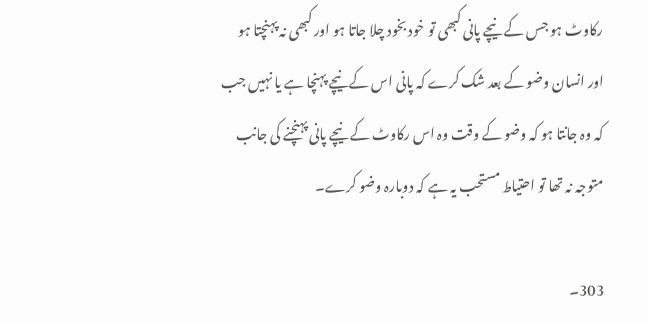رکاوٹ ہو جس کے نیچے پانی کبھی تو خود بخود چلا جاتا ہو اور کبھی نہ پہنچتا ہو اور انسان وضو کے بعد شک کرے کہ پانی اس کے نیچے پہنچا ہے یا نہیں جب کہ وہ جانتا ہو کہ وضو کے وقت وہ اس رکاوٹ کے نیچے پانی پہنچنے کی جانب متوجہ نہ تھا تو احتیاط مستحب یہ ہے کہ دوبارہ وضو کرے۔

303۔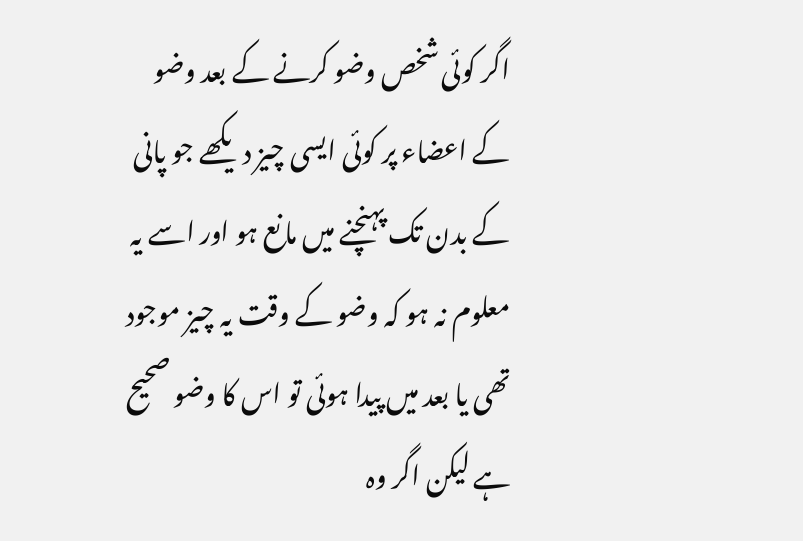اگر کوئی شخص وضو کرنے کے بعد وضو کے اعضاء پر کوئی ایسی چیز دیکھے جو پانی کے بدن تک پہنچنے میں مانع ہو اور اسے یہ معلوم نہ ہو کہ وضو کے وقت یہ چیز موجود تھی یا بعد میں پیدا ہوئی تو اس کا وضو صحیح ہے لیکن اگر وہ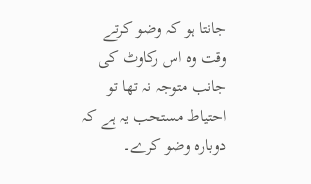جانتا ہو کہ وضو کرتے وقت وہ اس رکاوٹ کی جانب متوجہ نہ تھا تو احتیاط مستحب یہ ہے کہ دوبارہ وضو کرے۔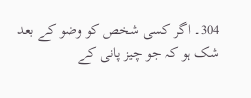304۔ اگر کسی شخص کو وضو کے بعد شک ہو کہ جو چیز پانی کے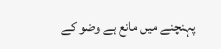پہنچنے میں مانع ہے وضو کے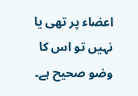اعضاء پر تھی یا نہیں تو اس کا وضو صحیح ہے۔